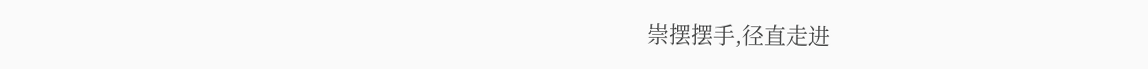崇摆摆手,径直走进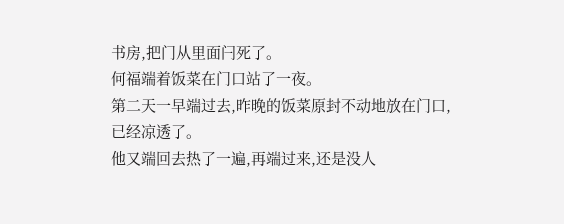书房,把门从里面闩死了。
何福端着饭菜在门口站了一夜。
第二天一早端过去,昨晚的饭菜原封不动地放在门口,已经凉透了。
他又端回去热了一遍,再端过来,还是没人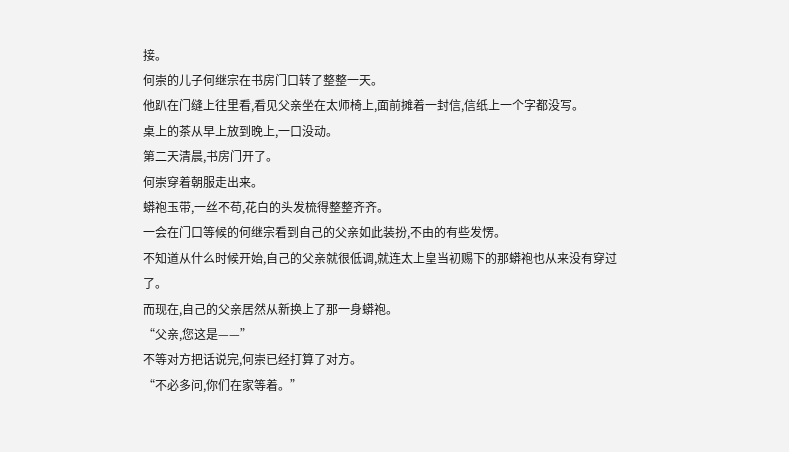接。
何崇的儿子何继宗在书房门口转了整整一天。
他趴在门缝上往里看,看见父亲坐在太师椅上,面前摊着一封信,信纸上一个字都没写。
桌上的茶从早上放到晚上,一口没动。
第二天清晨,书房门开了。
何崇穿着朝服走出来。
蟒袍玉带,一丝不苟,花白的头发梳得整整齐齐。
一会在门口等候的何继宗看到自己的父亲如此装扮,不由的有些发愣。
不知道从什么时候开始,自己的父亲就很低调,就连太上皇当初赐下的那蟒袍也从来没有穿过了。
而现在,自己的父亲居然从新换上了那一身蟒袍。
“父亲,您这是——”
不等对方把话说完,何崇已经打算了对方。
“不必多问,你们在家等着。”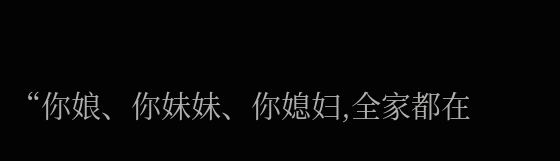“你娘、你妹妹、你媳妇,全家都在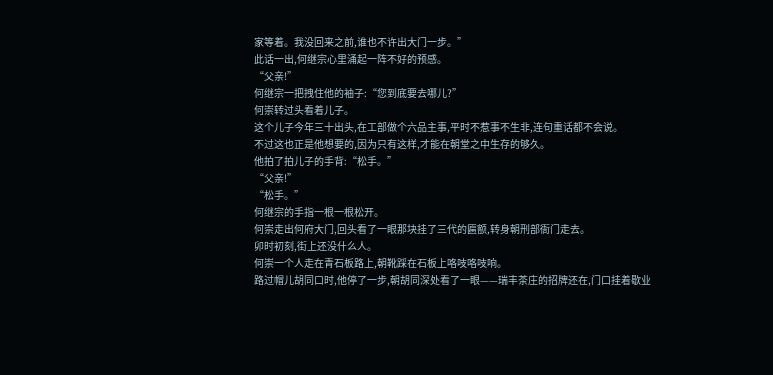家等着。我没回来之前,谁也不许出大门一步。”
此话一出,何继宗心里涌起一阵不好的预感。
“父亲!”
何继宗一把拽住他的袖子:“您到底要去哪儿?”
何崇转过头看着儿子。
这个儿子今年三十出头,在工部做个六品主事,平时不惹事不生非,连句重话都不会说。
不过这也正是他想要的,因为只有这样,才能在朝堂之中生存的够久。
他拍了拍儿子的手背:“松手。”
“父亲!”
“松手。”
何继宗的手指一根一根松开。
何崇走出何府大门,回头看了一眼那块挂了三代的匾额,转身朝刑部衙门走去。
卯时初刻,街上还没什么人。
何崇一个人走在青石板路上,朝靴踩在石板上咯吱咯吱响。
路过帽儿胡同口时,他停了一步,朝胡同深处看了一眼——瑞丰茶庄的招牌还在,门口挂着歇业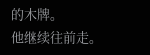的木牌。
他继续往前走。